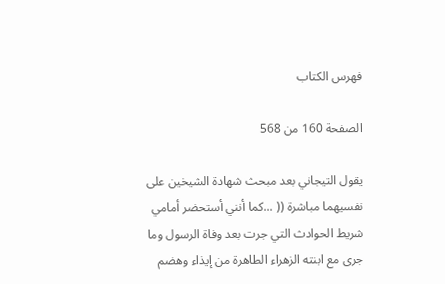فهرس الكتاب

الصفحة 160 من 568

يقول التيجاني بعد مبحث شهادة الشيخين على نفسيهما مباشرة (( ...كما أنني أستحضر أمامي شريط الحوادث التي جرت بعد وفاة الرسول وما جرى مع ابنته الزهراء الطاهرة من إيذاء وهضم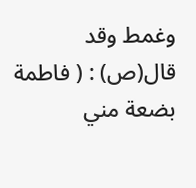وغمط وقد قال(ص) : ( فاطمة بضعة مني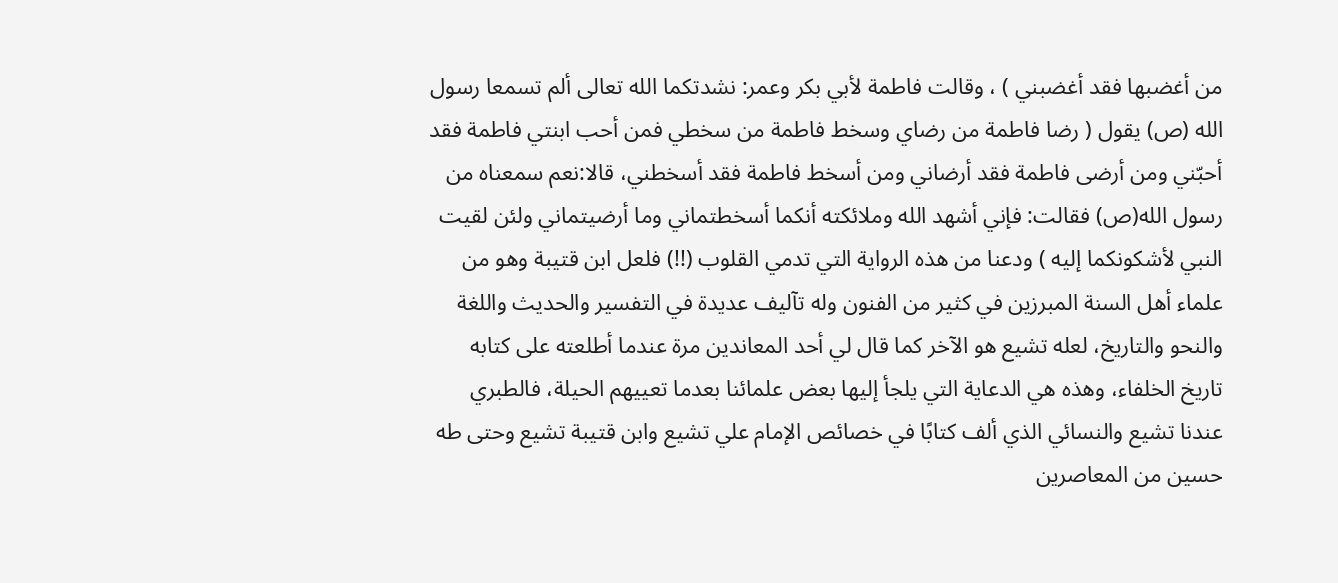من أغضبها فقد أغضبني ) ، وقالت فاطمة لأبي بكر وعمر: نشدتكما الله تعالى ألم تسمعا رسول الله (ص) يقول ( رضا فاطمة من رضاي وسخط فاطمة من سخطي فمن أحب ابنتي فاطمة فقد أحبّني ومن أرضى فاطمة فقد أرضاني ومن أسخط فاطمة فقد أسخطني، قالا:نعم سمعناه من رسول الله(ص) فقالت: فإني أشهد الله وملائكته أنكما أسخطتماني وما أرضيتماني ولئن لقيت النبي لأشكونكما إليه ) ودعنا من هذه الرواية التي تدمي القلوب (!!) فلعل ابن قتيبة وهو من علماء أهل السنة المبرزين في كثير من الفنون وله تآليف عديدة في التفسير والحديث واللغة والنحو والتاريخ، لعله تشيع هو الآخر كما قال لي أحد المعاندين مرة عندما أطلعته على كتابه تاريخ الخلفاء، وهذه هي الدعاية التي يلجأ إليها بعض علمائنا بعدما تعييهم الحيلة، فالطبري عندنا تشيع والنسائي الذي ألف كتابًا في خصائص الإمام علي تشيع وابن قتيبة تشيع وحتى طه حسين من المعاصرين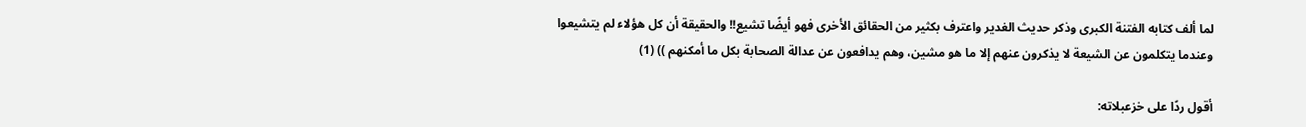لما ألف كتابه الفتنة الكبرى وذكر حديث الغدير واعترف بكثير من الحقائق الأخرى فهو أيضًا تشيع!! والحقيقة أن كل هؤلاء لم يتشيعوا وعندما يتكلمون عن الشيعة لا يذكرون عنهم إلا ما هو مشين، وهم يدافعون عن عدالة الصحابة بكل ما أمكنهم )) (1)

أقول ردًا على خزعبلاته: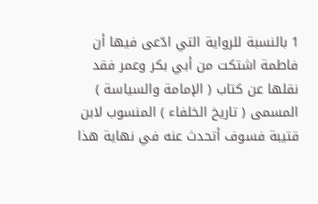1 بالنسبة للرواية التي ادّعى فيها أن فاطمة اشتكت من أبي بكر وعمر فقد نقلها عن كتاب ( الإمامة والسياسة ) المسمى ( تاريخ الخلفاء ) المنسوب لابن قتيبة فسوف أتحدث عنه في نهاية هذا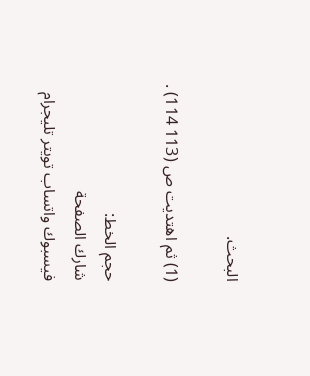البحث.

(1) ثم اهتديت ص (113 114) .

حجم الخط:
شارك الصفحة
فيسبوك واتساب تويتر تليجرام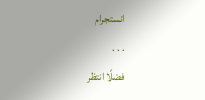انستجرام
. . .
فضلًا انتظر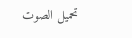تحميل الصوت